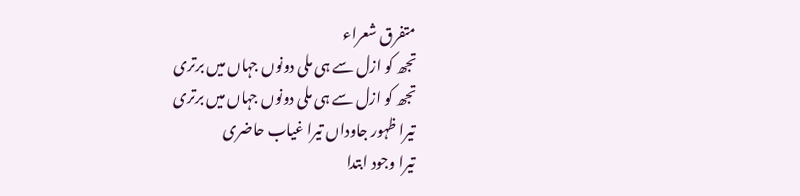متفرق شعراء
تجھ کو ازل سے ہی ملی دونوں جہاں میں برتری
تجھ کو ازل سے ہی ملی دونوں جہاں میں برتری
تیرا ظہور جاوداں تیرا غیاب حاضری
تیرا وجود ابتدا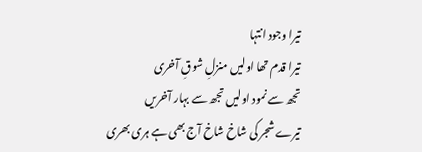تیرا وجود انتہا
تیرا قدم تھا اولیں منزلِ شوقِ آخری
تجھ سے نمود اولیں تجھ سے بہار آخریں
تیرے شجر کی شاخ شاخ آج بھی ہے ہری بھری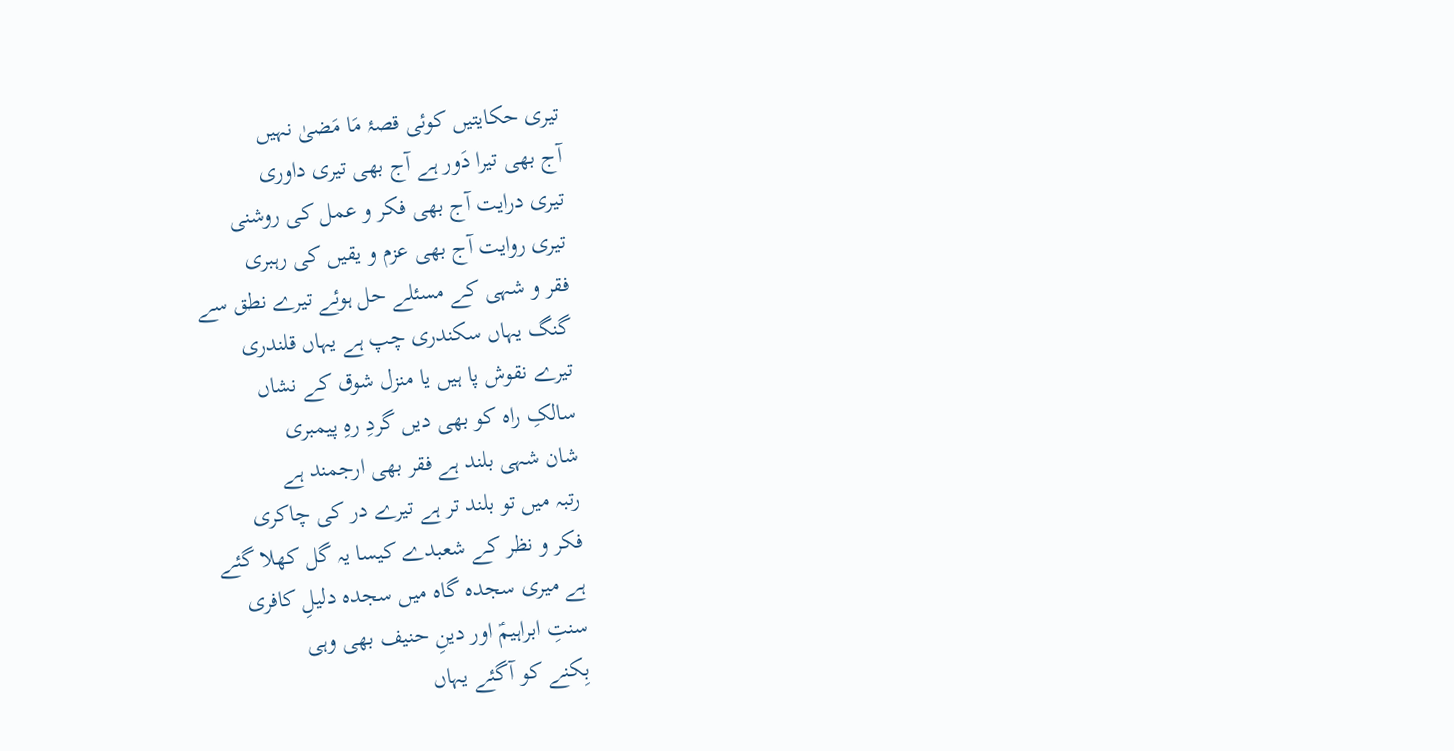تیری حکایتیں کوئی قصۂ مَا مَضیٰ نہیں
آج بھی تیرا دَور ہے آج بھی تیری داوری
تیری درایت آج بھی فکر و عمل کی روشنی
تیری روایت آج بھی عزم و یقیں کی رہبری
فقر و شہی کے مسئلے حل ہوئے تیرے نطق سے
گنگ یہاں سکندری چپ ہے یہاں قلندری
تیرے نقوش پا ہیں یا منزل شوق کے نشاں
سالکِ راہ کو بھی دیں گردِ رہِ پیمبری
شان شہی بلند ہے فقر بھی ارجمند ہے
رتبہ میں تو بلند تر ہے تیرے در کی چاکری
فکر و نظر کے شعبدے کیسا یہ گل کھلا گئے
ہے میری سجدہ گاہ میں سجدہ دلیلِ کافری
سنتِ ابراہیمؑ اور دینِ حنیف بھی وہی
بِکنے کو آگئے یہاں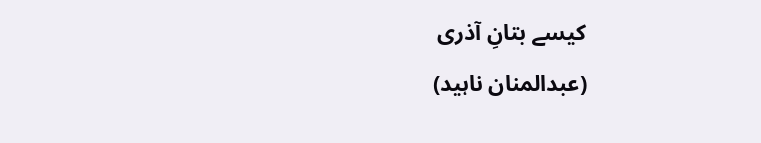کیسے بتانِ آذری
(عبدالمنان ناہید)